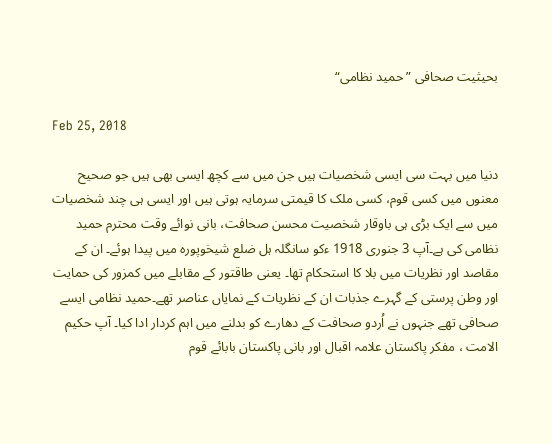بحیثیت صحافی ”حمید نظامی“

Feb 25, 2018

دنیا میں بہت سی ایسی شخصیات ہیں جن میں سے کچھ ایسی بھی ہیں جو صحیح معنوں میں کسی قوم، کسی ملک کا قیمتی سرمایہ ہوتی ہیں اور ایسی ہی چند شخصیات میں سے ایک بڑی ہی باوقار شخصیت محسن صحافت، بانی نوائے وقت محترم حمید نظامی کی ہے۔آپ 3 جنوری 1918 ءکو سانگلہ ہل ضلع شیخوپورہ میں پیدا ہوئے۔ ان کے مقاصد اور نظریات میں بلا کا استحکام تھا۔ یعنی طاقتور کے مقابلے میں کمزور کی حمایت اور وطن پرستی کے گہرے جذبات ان کے نظریات کے نمایاں عناصر تھے۔حمید نظامی ایسے صحافی تھے جنہوں نے اُردو صحافت کے دھارے کو بدلنے میں اہم کردار ادا کیا۔ آپ حکیم الامت ، مفکر پاکستان علامہ اقبال اور بانی پاکستان بابائے قوم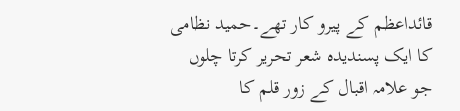قائداعظم کے پیرو کار تھے۔حمید نظامی کا ایک پسندیدہ شعر تحریر کرتا چلوں جو علامہ اقبال کے زور قلم کا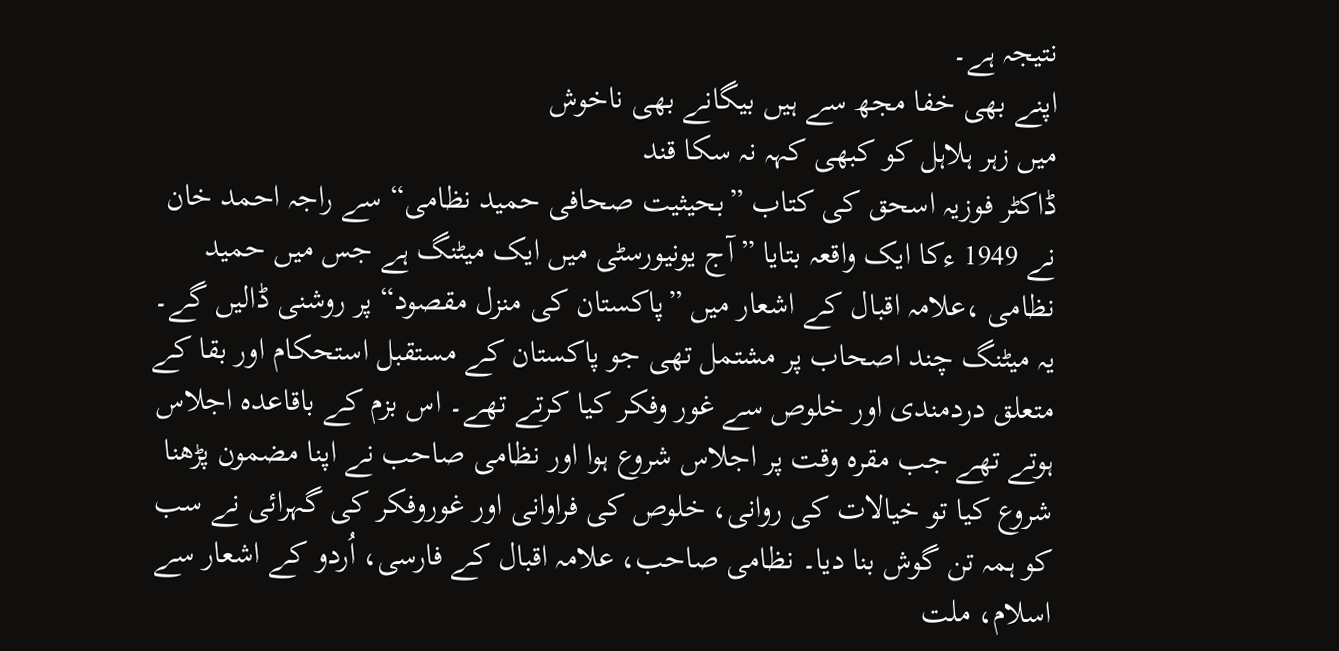نتیجہ ہے۔
اپنے بھی خفا مجھ سے ہیں بیگانے بھی ناخوش
میں زہر ہلاہل کو کبھی کہہ نہ سکا قند
ڈاکٹر فوزیہ اسحق کی کتاب ”بحیثیت صحافی حمید نظامی“ سے راجہ احمد خان نے 1949 ءکا ایک واقعہ بتایا ”آج یونیورسٹی میں ایک میٹنگ ہے جس میں حمید نظامی ،علامہ اقبال کے اشعار میں ”پاکستان کی منزل مقصود“ پر روشنی ڈالیں گے۔ یہ میٹنگ چند اصحاب پر مشتمل تھی جو پاکستان کے مستقبل استحکام اور بقا کے متعلق دردمندی اور خلوص سے غور وفکر کیا کرتے تھے۔ اس بزم کے باقاعدہ اجلاس ہوتے تھے جب مقرہ وقت پر اجلاس شروع ہوا اور نظامی صاحب نے اپنا مضمون پڑھنا شروع کیا تو خیالات کی روانی، خلوص کی فراوانی اور غوروفکر کی گہرائی نے سب کو ہمہ تن گوش بنا دیا۔ نظامی صاحب، علامہ اقبال کے فارسی، اُردو کے اشعار سے اسلام، ملت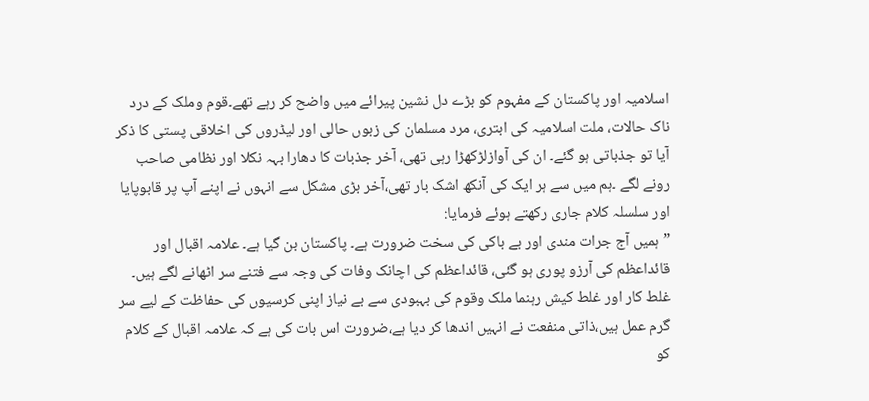اسلامیہ اور پاکستان کے مفہوم کو بڑے دل نشین پیرائے میں واضح کر رہے تھے۔قوم وملک کے درد ناک حالات، ملت اسلامیہ کی ابتری، مرد مسلمان کی زبوں حالی اور لیڈروں کی اخلاقی پستی کا ذکر آیا تو جذباتی ہو گئے۔ ان کی آوازلڑکھڑا رہی تھی، آخر جذبات کا دھارا بہہ نکلا اور نظامی صاحب رونے لگے ۔ہم میں سے ہر ایک کی آنکھ اشک بار تھی،آخر بڑی مشکل سے انہوں نے اپنے آپ پر قابوپایا اور سلسلہ کلام جاری رکھتے ہوئے فرمایا:
”ہمیں آج جرات مندی اور بے باکی کی سخت ضرورت ہے۔ پاکستان بن گیا ہے۔ علامہ اقبال اور قائداعظم کی آرزو پوری ہو گئی، قائداعظم کی اچانک وفات کی وجہ سے فتنے سر اٹھانے لگے ہیں۔ غلط کار اور غلط کیش رہنما ملک وقوم کی بہبودی سے بے نیاز اپنی کرسیوں کی حفاظت کے لیے سر گرم عمل ہیں،ذاتی منفعت نے انہیں اندھا کر دیا ہے،ضرورت اس بات کی ہے کہ علامہ اقبال کے کلام کو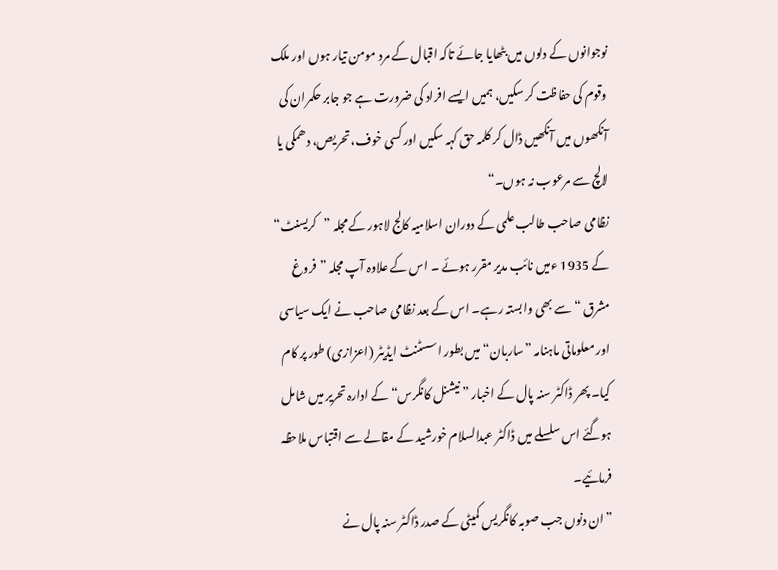نوجوانوں کے دلوں میں بٹھایا جائے تاکہ اقبال کے مرد مومن تیار ہوں اور ملک وقوم کی حفاظت کر سکیں، ہمیں ایسے افراد کی ضرورت ہے جو جابر حکمران کی آنکھوں میں آنکھیں ڈال کر کلمہ حق کہہ سکیں اور کسی خوف، تحریص، دھمکی یا لالچ سے مرعوب نہ ہوں۔“
نظامی صاحب طالب علمی کے دوران اسلامیہ کالج لاہور کے مجلہ ”کریسنٹ“ کے 1935 ءمیں نائب مدیر مقرر ہوئے ۔ اس کے علاوہ آپ مجلہ ”فروغ مشرق “ سے بھی وابستہ رہے۔ اس کے بعد نظامی صاحب نے ایک سیاسی اور معلوماتی ماہنامہ ”ساربان“ میں بطور اسسٹنٹ ایڈیٹر (اعزازی) طور پر کام کیا۔ پھر ڈاکٹر سنہ پال کے اخبار ”نیشنل کانگرس“ کے ادارہ تحریر میں شامل ہوگئے اس سلسلے میں ڈاکٹر عبدالسلام خورشید کے مقالے سے اقتباس ملاحظہ فرمائیے۔
”ان دنوں جب صوبہ کانگریس کمیٹی کے صدر ڈاکٹر سنہ پال نے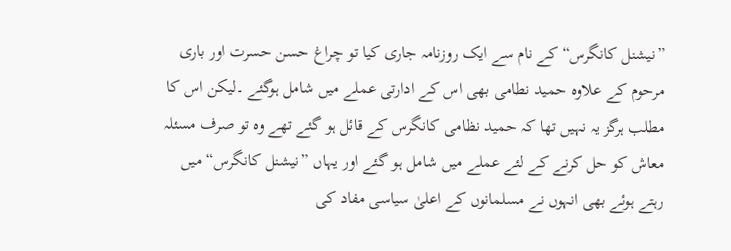”نیشنل کانگرس“ کے نام سے ایک روزنامہ جاری کیا تو چراغ حسن حسرت اور باری مرحوم کے علاوہ حمید نطامی بھی اس کے ادارتی عملے میں شامل ہوگئے ۔لیکن اس کا مطلب ہرگز یہ نہیں تھا کہ حمید نظامی کانگرس کے قائل ہو گئے تھے وہ تو صرف مسئلہ معاش کو حل کرنے کے لئے عملے میں شامل ہو گئے اور یہاں ”نیشنل کانگرس“ میں رہتے ہوئے بھی انہوں نے مسلمانوں کے اعلیٰ سیاسی مفاد کی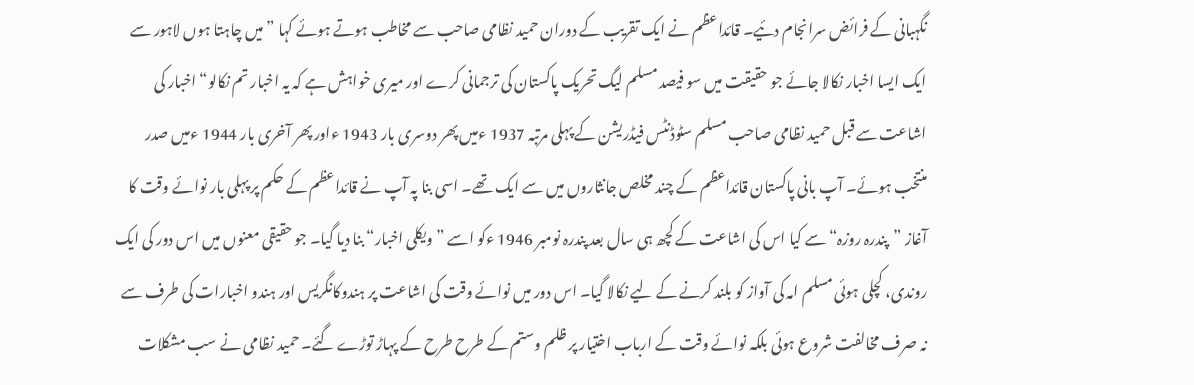نگہبانی کے فرائض سرانجام دئیے۔ قائداعظم نے ایک تقریب کے دوران حمید نظامی صاحب سے مخاطب ہوتے ہوئے کہا ”میں چاہتا ہوں لاہور سے ایک ایسا اخبار نکالا جائے جو حقیقت میں سو فیصد مسلم لیگ تحریک پاکستان کی ترجمانی کرے اور میری خواہش ہے کہ یہ اخبار تم نکالو“ اخبار کی اشاعت سے قبل حمید نظامی صاحب مسلم سٹوڈنٹس فیڈریشن کے پہلی مرتبہ 1937 ءمیں پھر دوسری بار 1943 ءاور پھر آخری بار 1944 ءمیں صدر منتخب ہوئے۔ آپ بانی پاکستان قائداعظم کے چند مخلص جانثاروں میں سے ایک تھے۔ اسی بنا پہ آپ نے قائداعظم کے حکم پر پہلی بار نوائے وقت کا آغاز ”پندرہ روزہ“ سے کیا اس کی اشاعت کے کچھ ہی سال بعد پندرہ نومبر 1946 ءکو اسے ”ویکلی اخبار“ بنا دیا گیا۔ جو حقیقی معنوں میں اس دور کی ایک روندی، کچلی ہوئی مسلم امہ کی آواز کو بلند کرنے کے لیے نکالا گیا۔ اس دور میں نوائے وقت کی اشاعت پر ہندوکانگریس اور ہندو اخبارات کی طرف سے نہ صرف مخالفت شروع ہوئی بلکہ نوائے وقت کے ارباب اختیار پر ظلم وستم کے طرح طرح کے پہاڑ توڑے گئے۔ حمید نظامی نے سب مشکلات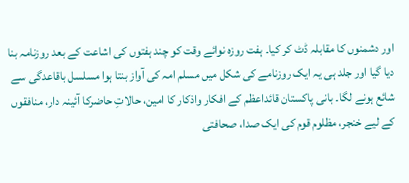اور دشمنوں کا مقابلہ ڈٹ کر کیا۔ ہفت روزہ نوائے وقت کو چند ہفتوں کی اشاعت کے بعد روزنامہ بنا دیا گیا اور جلد ہی یہ ایک روزنامے کی شکل میں مسلم امہ کی آواز بنتا ہوا مسلسل باقاعدگی سے شائع ہونے لگا۔ بانی پاکستان قائداعظم کے افکار واذکار کا امین، حالاتِ حاضرکا آئینہ دار، منافقوں کے لیے خنجر، مظلوم قوم کی ایک صدا، صحافتی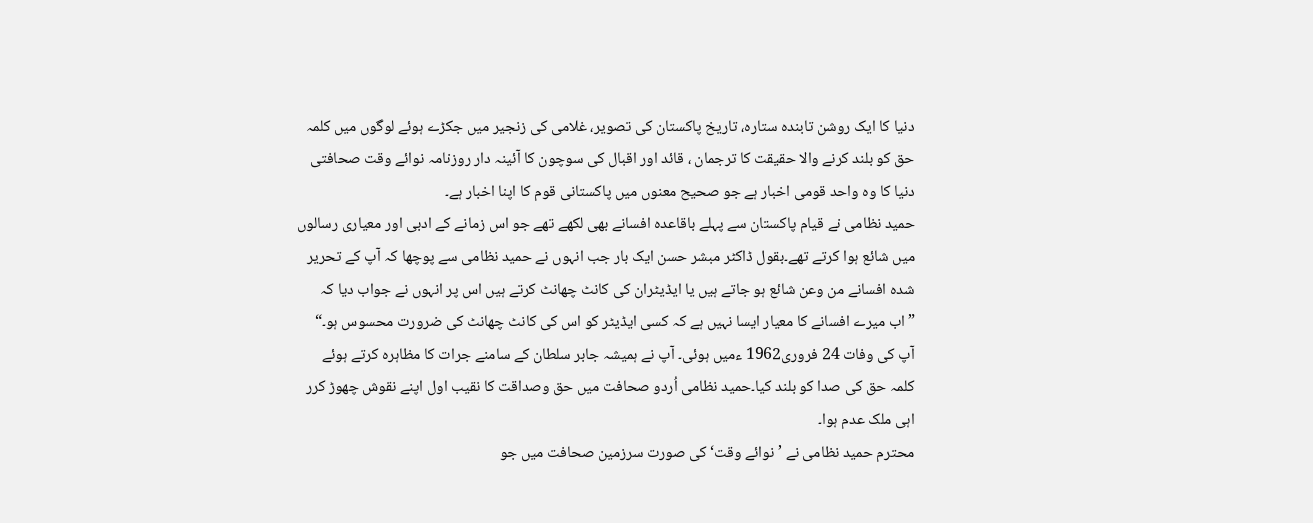دنیا کا ایک روشن تابندہ ستارہ، تاریخ پاکستان کی تصویر، غلامی کی زنجیر میں جکڑے ہوئے لوگوں میں کلمہ حق کو بلند کرنے والا حقیقت کا ترجمان ، قائد اور اقبال کی سوچون کا آئینہ دار روزنامہ نوائے وقت صحافتی دنیا کا وہ واحد قومی اخبار ہے جو صحیح معنوں میں پاکستانی قوم کا اپنا اخبار ہے۔
حمید نظامی نے قیام پاکستان سے پہلے باقاعدہ افسانے بھی لکھے تھے جو اس زمانے کے ادبی اور معیاری رسالوں میں شائع ہوا کرتے تھے۔بقول ڈاکٹر مبشر حسن ایک بار جب انہوں نے حمید نظامی سے پوچھا کہ آپ کے تحریر شدہ افسانے من وعن شائع ہو جاتے ہیں یا ایڈیٹران کی کانٹ چھانٹ کرتے ہیں اس پر انہوں نے جواب دیا کہ ”اب میرے افسانے کا معیار ایسا نہیں ہے کہ کسی ایڈیٹر کو اس کی کانٹ چھانٹ کی ضرورت محسوس ہو۔“
آپ کی وفات 24 فروری1962 ءمیں ہوئی۔ آپ نے ہمیشہ جابر سلطان کے سامنے جرات کا مظاہرہ کرتے ہوئے کلمہ حق کی صدا کو بلند کیا۔حمید نظامی اُردو صحافت میں حق وصداقت کا نقیب اول اپنے نقوش چھوڑ کرر اہی ملک عدم ہوا۔
محترم حمید نظامی نے ’نوائے وقت‘ کی صورت سرزمین صحافت میں جو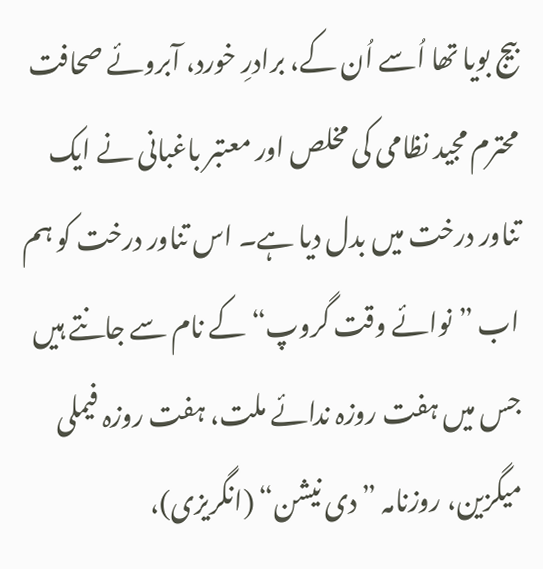بیج بویا تھا اُسے اُن کے، برادرِ خورد، آبروئے صحافت محترم مجید نظامی کی مخلص اور معتبر باغبانی نے ایک تناور درخت میں بدل دیا ہے۔ اس تناور درخت کو ہم اب ”نوائے وقت گروپ“ کے نام سے جانتے ہیں جس میں ہفت روزہ ندائے ملت، ہفت روزہ فیملی میگزین، روزنامہ ”دی نیشن“ (انگریزی)،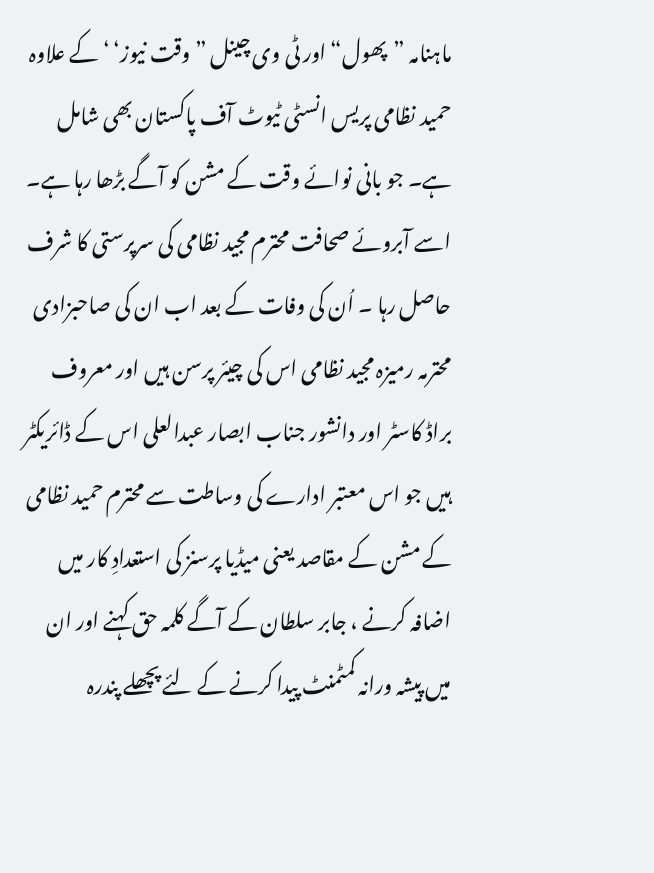ماہنامہ ”پھول“ اور ٹی وی چینل ”وقت نیوز‘ ‘ کے علاوہ حمید نظامی پریس انسٹی ٹیوٹ آف پاکستان بھی شامل ہے۔ جو بانی نوائے وقت کے مشن کو آگے بڑھا رہا ہے۔ اسے آبروئے صحافت محترم مجید نظامی کی سرپرستی کا شرف حاصل رہا ۔ اُن کی وفات کے بعد اب ان کی صاحبزادی محترمہ رمیزہ مجید نظامی اس کی چیئر پرسن ہیں اور معروف براڈ کاسٹر اور دانشور جناب ابصار عبدالعلی اس کے ڈائریکٹر ہیں جو اس معتبر ادارے کی وساطت سے محترم حمید نظامی کے مشن کے مقاصد یعنی میڈیا پرسنز کی استعدادِ کار میں اضافہ کرنے ، جابر سلطان کے آگے کلمہ حق کہنے اور ان میں پیشہ ورانہ کمٹمنٹ پیدا کرنے کے لئے پچھلے پندرہ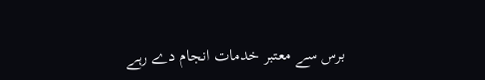برس سے معتبر خدمات انجام دے رہے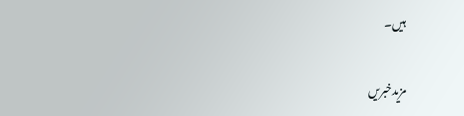ہیں۔

مزیدخبریں